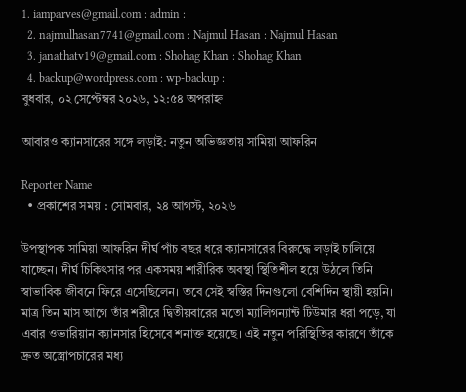1. iamparves@gmail.com : admin :
  2. najmulhasan7741@gmail.com : Najmul Hasan : Najmul Hasan
  3. janathatv19@gmail.com : Shohag Khan : Shohag Khan
  4. backup@wordpress.com : wp-backup :
বুধবার, ০২ সেপ্টেম্বর ২০২৬, ১২:৫৪ অপরাহ্ন

আবারও ক্যানসারের সঙ্গে লড়াই: নতুন অভিজ্ঞতায় সামিয়া আফরিন

Reporter Name
  • প্রকাশের সময় : সোমবার, ২৪ আগস্ট, ২০২৬

উপস্থাপক সামিয়া আফরিন দীর্ঘ পাঁচ বছর ধরে ক্যানসারের বিরুদ্ধে লড়াই চালিয়ে যাচ্ছেন। দীর্ঘ চিকিৎসার পর একসময় শারীরিক অবস্থা স্থিতিশীল হয়ে উঠলে তিনি স্বাভাবিক জীবনে ফিরে এসেছিলেন। তবে সেই স্বস্তির দিনগুলো বেশিদিন স্থায়ী হয়নি। মাত্র তিন মাস আগে তাঁর শরীরে দ্বিতীয়বারের মতো ম্যালিগন্যান্ট টিউমার ধরা পড়ে, যা এবার ওভারিয়ান ক্যানসার হিসেবে শনাক্ত হয়েছে। এই নতুন পরিস্থিতির কারণে তাঁকে দ্রুত অস্ত্রোপচারের মধ্য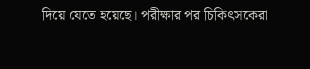দিয়ে যেতে হয়েছে। পরীক্ষার পর চিকিৎসকেরা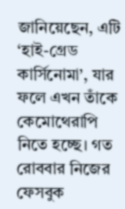জানিয়েছেন, এটি ‘হাই-গ্রেড কার্সিনোমা’, যার ফলে এখন তাঁকে কেমোথেরাপি নিতে হচ্ছে। গত রোববার নিজের ফেসবুক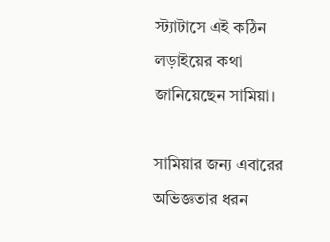স্ট্যাটাসে এই কঠিন লড়াইয়ের কথা জানিয়েছেন সামিয়া।

সামিয়ার জন্য এবারের অভিজ্ঞতার ধরন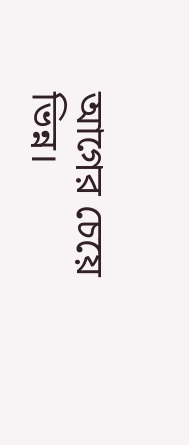আগের চেয়ে ভিন্ন।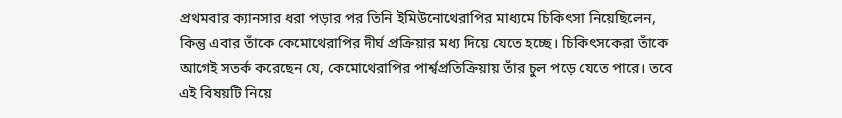প্রথমবার ক্যানসার ধরা পড়ার পর তিনি ইমিউনোথেরাপির মাধ্যমে চিকিৎসা নিয়েছিলেন, কিন্তু এবার তাঁকে কেমোথেরাপির দীর্ঘ প্রক্রিয়ার মধ্য দিয়ে যেতে হচ্ছে। চিকিৎসকেরা তাঁকে আগেই সতর্ক করেছেন যে, কেমোথেরাপির পার্শ্বপ্রতিক্রিয়ায় তাঁর চুল পড়ে যেতে পারে। তবে এই বিষয়টি নিয়ে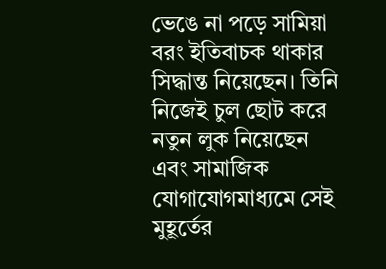ভেঙে না পড়ে সামিয়া বরং ইতিবাচক থাকার সিদ্ধান্ত নিয়েছেন। তিনি নিজেই চুল ছোট করে নতুন লুক নিয়েছেন এবং সামাজিক যোগাযোগমাধ্যমে সেই মুহূর্তের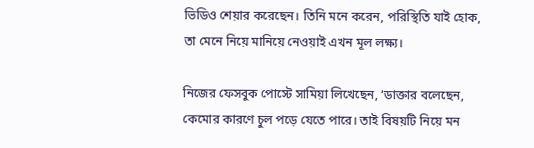ভিডিও শেয়ার করেছেন। তিনি মনে করেন, পরিস্থিতি যাই হোক, তা মেনে নিয়ে মানিয়ে নেওয়াই এখন মূল লক্ষ্য।

নিজের ফেসবুক পোস্টে সামিয়া লিখেছেন, ‘ডাক্তার বলেছেন, কেমোর কারণে চুল পড়ে যেতে পারে। তাই বিষয়টি নিয়ে মন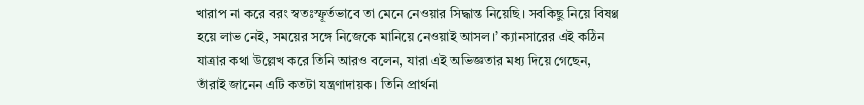খারাপ না করে বরং স্বতঃস্ফূর্তভাবে তা মেনে নেওয়ার সিদ্ধান্ত নিয়েছি। সবকিছু নিয়ে বিষণ্ণ হয়ে লাভ নেই, সময়ের সঙ্গে নিজেকে মানিয়ে নেওয়াই আসল।’ ক্যানসারের এই কঠিন যাত্রার কথা উল্লেখ করে তিনি আরও বলেন, যারা এই অভিজ্ঞতার মধ্য দিয়ে গেছেন, তাঁরাই জানেন এটি কতটা যন্ত্রণাদায়ক। তিনি প্রার্থনা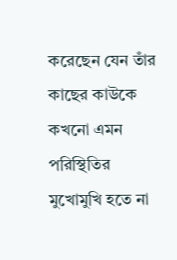করেছেন যেন তাঁর কাছের কাউকে কখনো এমন পরিস্থিতির মুখোমুখি হতে না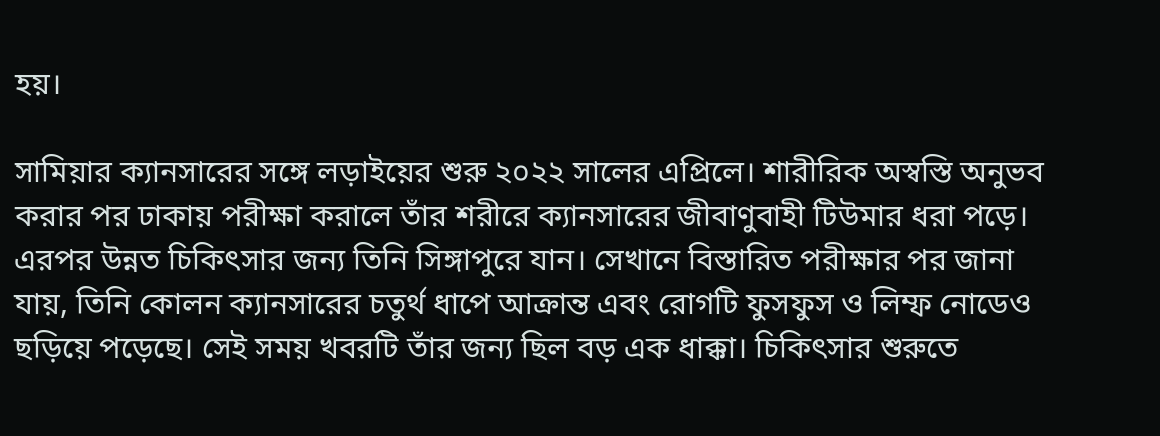হয়।

সামিয়ার ক্যানসারের সঙ্গে লড়াইয়ের শুরু ২০২২ সালের এপ্রিলে। শারীরিক অস্বস্তি অনুভব করার পর ঢাকায় পরীক্ষা করালে তাঁর শরীরে ক্যানসারের জীবাণুবাহী টিউমার ধরা পড়ে। এরপর উন্নত চিকিৎসার জন্য তিনি সিঙ্গাপুরে যান। সেখানে বিস্তারিত পরীক্ষার পর জানা যায়, তিনি কোলন ক্যানসারের চতুর্থ ধাপে আক্রান্ত এবং রোগটি ফুসফুস ও লিম্ফ নোডেও ছড়িয়ে পড়েছে। সেই সময় খবরটি তাঁর জন্য ছিল বড় এক ধাক্কা। চিকিৎসার শুরুতে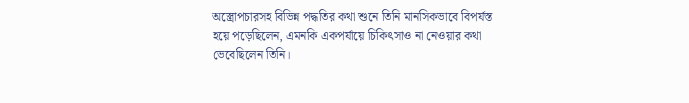অস্ত্রোপচারসহ বিভিন্ন পদ্ধতির কথা শুনে তিনি মানসিকভাবে বিপর্যস্ত হয়ে পড়েছিলেন, এমনকি একপর্যায়ে চিকিৎসাও না নেওয়ার কথা ভেবেছিলেন তিনি।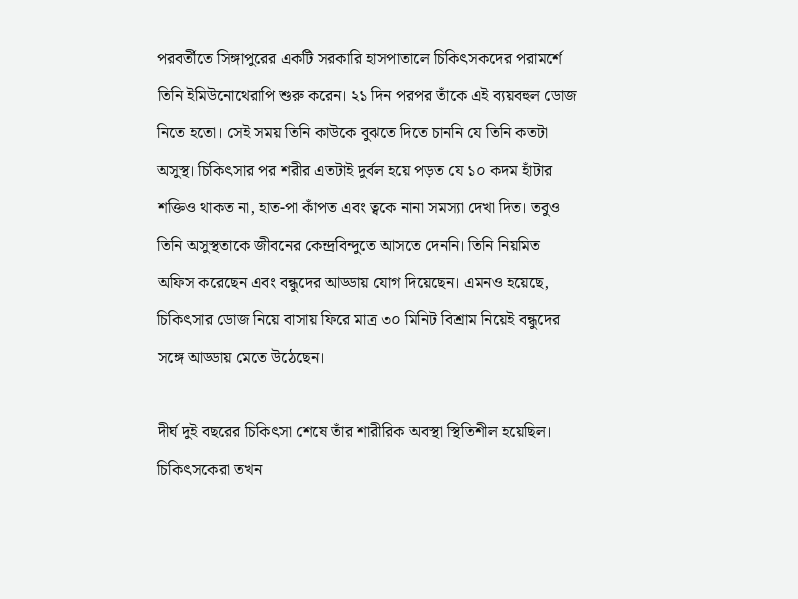পরবর্তীতে সিঙ্গাপুরের একটি সরকারি হাসপাতালে চিকিৎসকদের পরামর্শে তিনি ইমিউনোথেরাপি শুরু করেন। ২১ দিন পরপর তাঁকে এই ব্যয়বহুল ডোজ নিতে হতো। সেই সময় তিনি কাউকে বুঝতে দিতে চাননি যে তিনি কতটা অসুস্থ। চিকিৎসার পর শরীর এতটাই দুর্বল হয়ে পড়ত যে ১০ কদম হাঁটার শক্তিও থাকত না, হাত-পা কাঁপত এবং ত্বকে নানা সমস্যা দেখা দিত। তবুও তিনি অসুস্থতাকে জীবনের কেন্দ্রবিন্দুতে আসতে দেননি। তিনি নিয়মিত অফিস করেছেন এবং বন্ধুদের আড্ডায় যোগ দিয়েছেন। এমনও হয়েছে, চিকিৎসার ডোজ নিয়ে বাসায় ফিরে মাত্র ৩০ মিনিট বিশ্রাম নিয়েই বন্ধুদের সঙ্গে আড্ডায় মেতে উঠেছেন।

দীর্ঘ দুই বছরের চিকিৎসা শেষে তাঁর শারীরিক অবস্থা স্থিতিশীল হয়েছিল। চিকিৎসকেরা তখন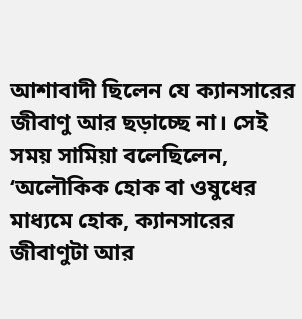আশাবাদী ছিলেন যে ক্যানসারের জীবাণু আর ছড়াচ্ছে না। সেই সময় সামিয়া বলেছিলেন, ‘অলৌকিক হোক বা ওষুধের মাধ্যমে হোক, ক্যানসারের জীবাণুটা আর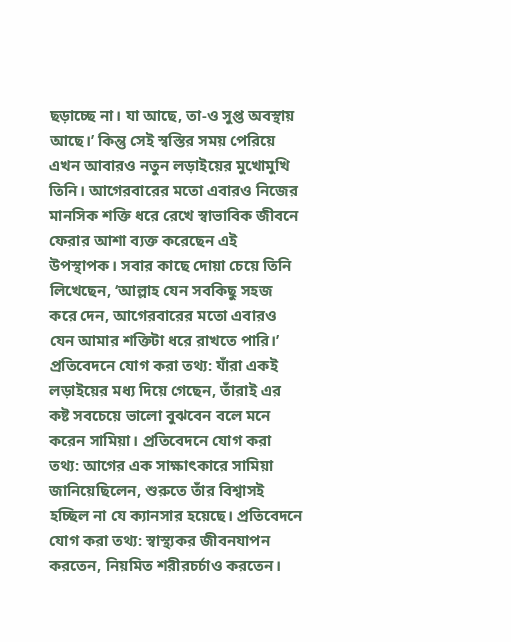ছড়াচ্ছে না। যা আছে, তা-ও সুপ্ত অবস্থায় আছে।’ কিন্তু সেই স্বস্তির সময় পেরিয়ে এখন আবারও নতুন লড়াইয়ের মুখোমুখি তিনি। আগেরবারের মতো এবারও নিজের মানসিক শক্তি ধরে রেখে স্বাভাবিক জীবনে ফেরার আশা ব্যক্ত করেছেন এই উপস্থাপক। সবার কাছে দোয়া চেয়ে তিনি লিখেছেন, ‘আল্লাহ যেন সবকিছু সহজ করে দেন, আগেরবারের মতো এবারও যেন আমার শক্তিটা ধরে রাখতে পারি।’ প্রতিবেদনে যোগ করা তথ্য: যাঁরা একই লড়াইয়ের মধ্য দিয়ে গেছেন, তাঁরাই এর কষ্ট সবচেয়ে ভালো বুঝবেন বলে মনে করেন সামিয়া। প্রতিবেদনে যোগ করা তথ্য: আগের এক সাক্ষাৎকারে সামিয়া জানিয়েছিলেন, শুরুতে তাঁর বিশ্বাসই হচ্ছিল না যে ক্যানসার হয়েছে। প্রতিবেদনে যোগ করা তথ্য: স্বাস্থ্যকর জীবনযাপন করতেন, নিয়মিত শরীরচর্চাও করতেন।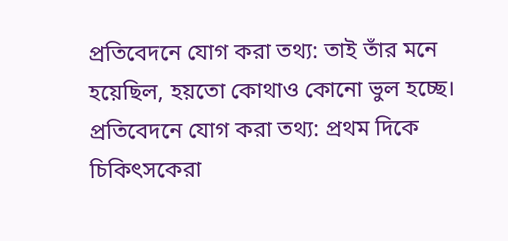প্রতিবেদনে যোগ করা তথ্য: তাই তাঁর মনে হয়েছিল, হয়তো কোথাও কোনো ভুল হচ্ছে। প্রতিবেদনে যোগ করা তথ্য: প্রথম দিকে চিকিৎসকেরা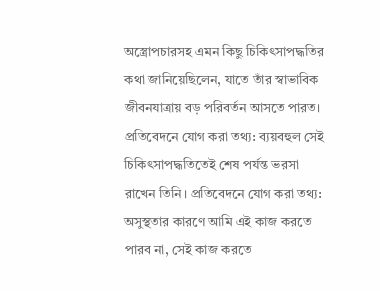অস্ত্রোপচারসহ এমন কিছু চিকিৎসাপদ্ধতির কথা জানিয়েছিলেন, যাতে তাঁর স্বাভাবিক জীবনযাত্রায় বড় পরিবর্তন আসতে পারত। প্রতিবেদনে যোগ করা তথ্য: ব্যয়বহুল সেই চিকিৎসাপদ্ধতিতেই শেষ পর্যন্ত ভরসা রাখেন তিনি। প্রতিবেদনে যোগ করা তথ্য: অসুস্থতার কারণে আমি এই কাজ করতে পারব না, সেই কাজ করতে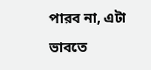পারব না, এটা ভাবতে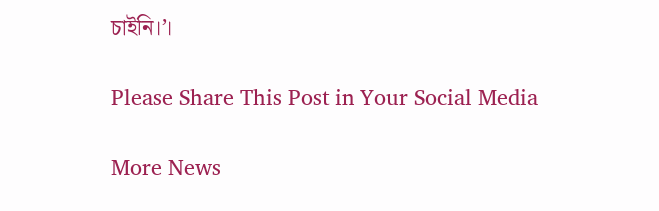চাইনি।’।

Please Share This Post in Your Social Media

More News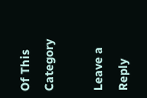Of This Category

Leave a Reply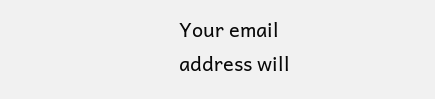Your email address will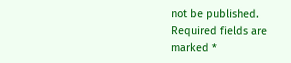not be published. Required fields are marked *